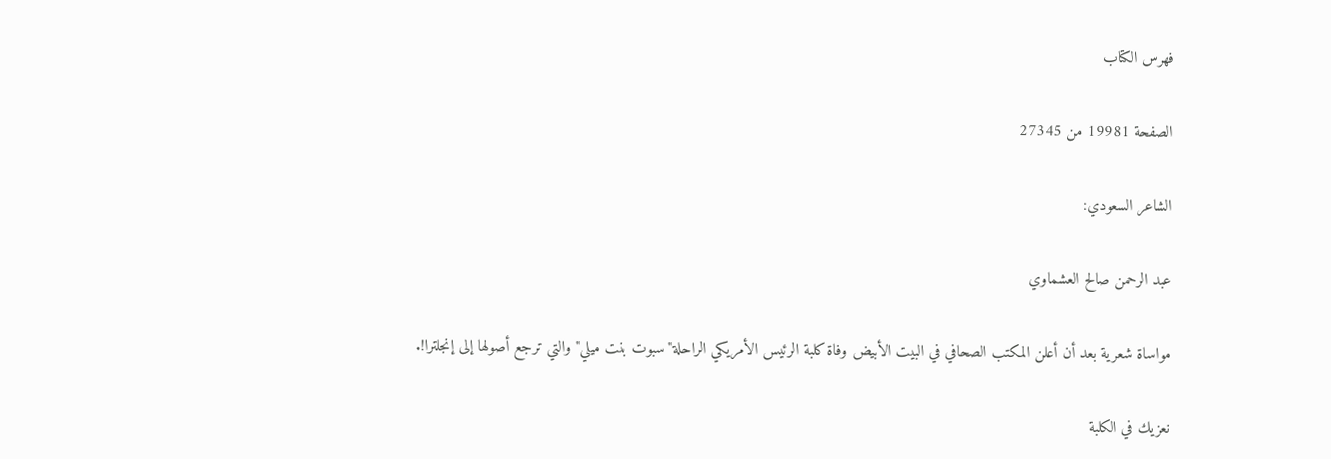فهرس الكتاب

الصفحة 19981 من 27345

الشاعر السعودي:

عبد الرحمن صالح العشماوي

مواساة شعرية بعد أن أعلن المكتب الصحافي في البيت الأبيض وفاة كلبة الرئيس الأمريكي الراحلة"سبوت بنت ميلي"والتي ترجع أصولها إلى إنجلترا!.

نعزيك في الكلبة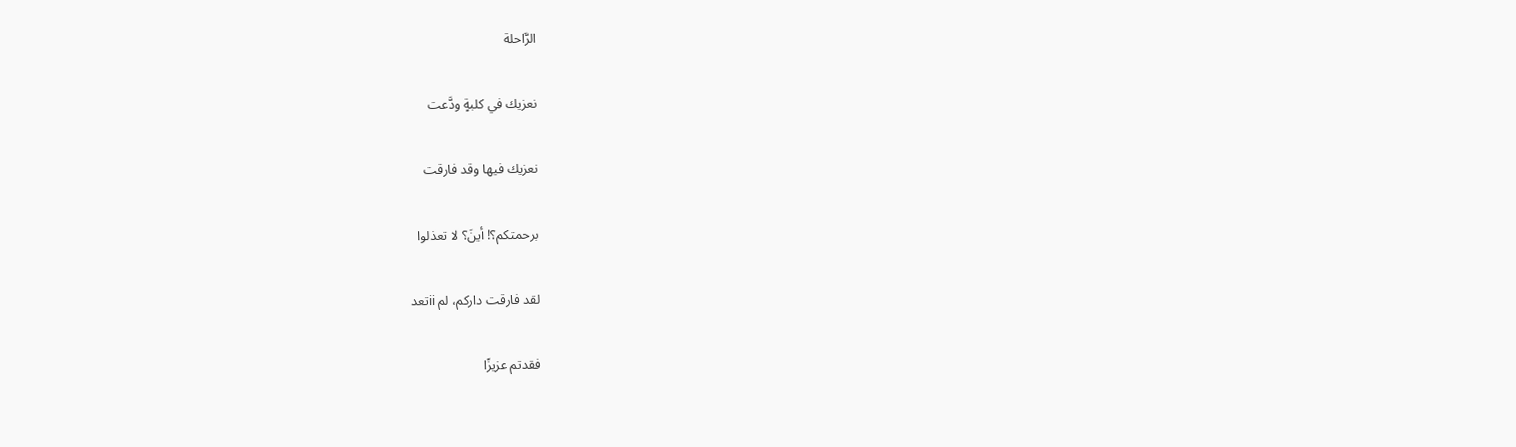الرَّاحلة

نعزيك في كلبةٍ ودَّعت

نعزيك فيها وقد فارقت

برحمتكم؟! أينَ؟ لا تعذلوا

لقد فارقت داركم، لم iiتعد

فقدتم عزيزًا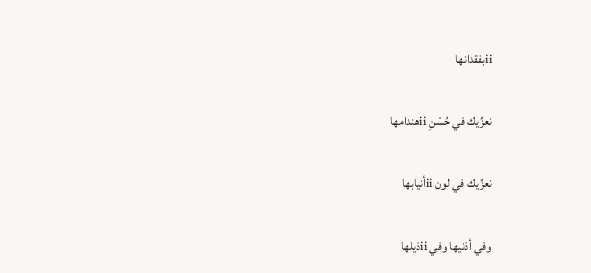iiبفقدانها

نعزِّيك في حُسْنِ iiهندامها

نعزِّيك في لون iiأنيابها

وفي أذنيها وفي iiذيلها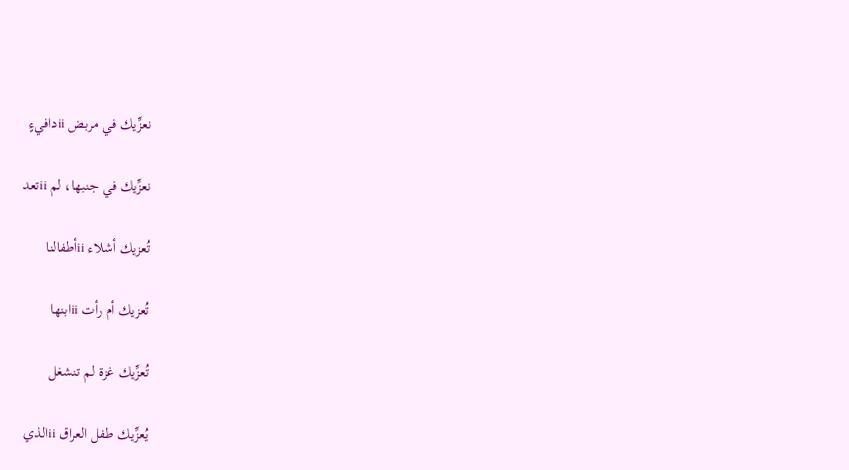نعزِّيك في مربض iiدافيءٍ

نعزِّيك في جنبها، لم iiتعد

تُعزيك أشلاء iiأطفالنا

تُعزيك أم رأت iiابنها

تُعزِّيك غزة لم تنشغل

يُعزِّيك طفل العراق iiالذي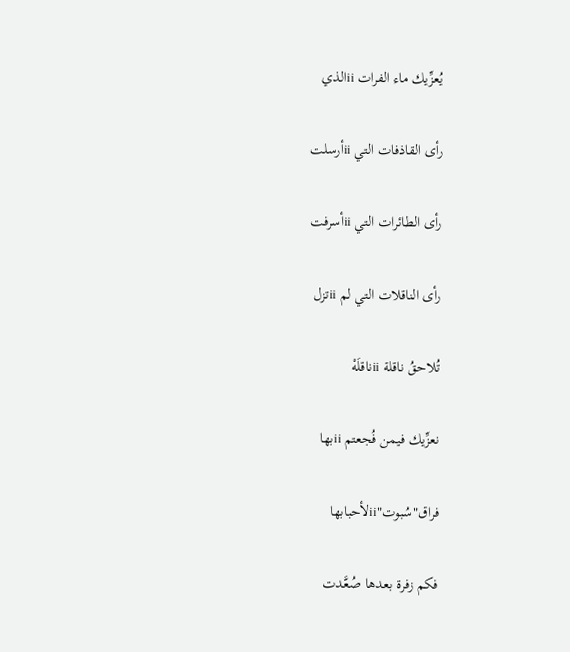يُعزِّيك ماء الفرات iiالذي

رأى القاذفات التي iiأرسلت

رأى الطائرات التي iiأسرفت

رأى الناقلات التي لم iiتزل

تُلاحقُ ناقلة iiناقلَهْ

نعزِّيك فيمن فُجعتم iiبها

فراق"سُبوت"iiلأحبابها

فكم زفرة بعدها صُعَّدت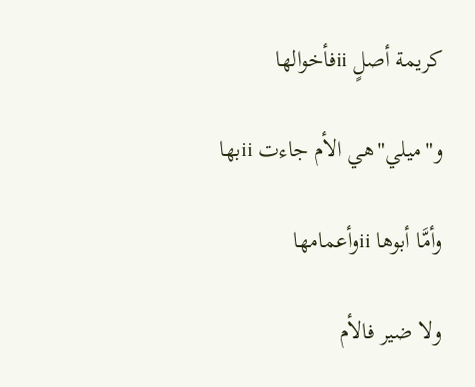كريمة أصلٍ iiفأخوالها

و"ميلي"هي الأم جاءت iiبها

وأمَّا أبوها iiوأعمامها

ولا ضير فالأم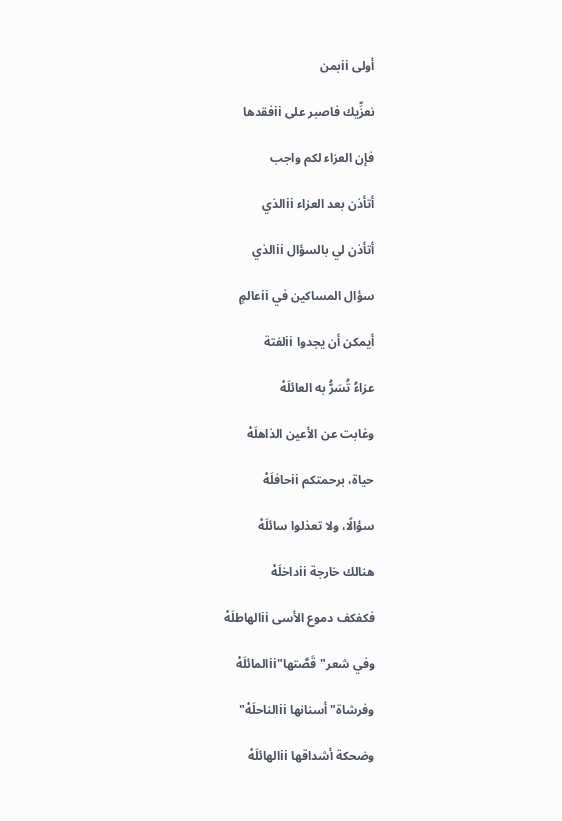أولى iiبمن

نعزِّيك فاصبر على iiفقدها

فإن العزاء لكم واجب

أتأذن بعد العزاء iiالذي

أتأذن لي بالسؤال iiالذي

سؤال المساكين في iiعالمٍ

أيمكن أن يجدوا iiلفتة

عزاءُ تُسَرُّ به العائلَهْ

وغابت عن الأعين الذاهلَهْ

حياة، برحمتكم iiحافلَهْ

سؤالًا، ولا تعذلوا سائلَهْ

هنالك خارجة iiداخلَهْ

فكفكف دموع الأسى iiالهاطلَهْ

وفي شعر"قَصَّتها"iiالمائلَهْ

وفرشاة"أسنانها iiالناحلَهْ"

وضحكة أشداقها iiالهائلَهْ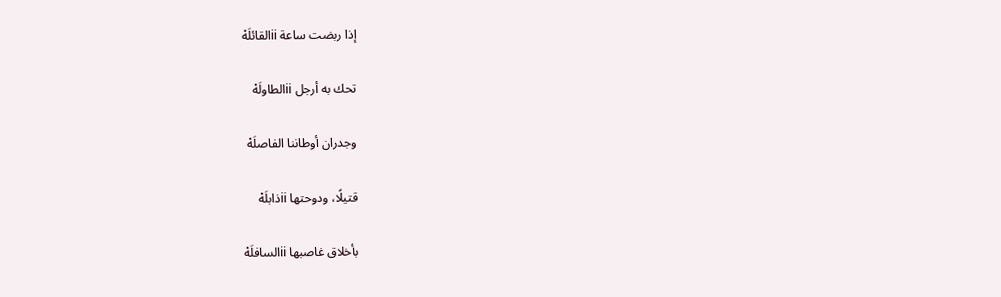إذا ربضت ساعة iiالقائلَهْ

تحك به أرجل iiالطاولَهْ

وجدران أوطاننا الفاصلَهْ

قتيلًا، ودوحتها iiذابلَهْ

بأخلاق غاصبها iiالسافلَهْ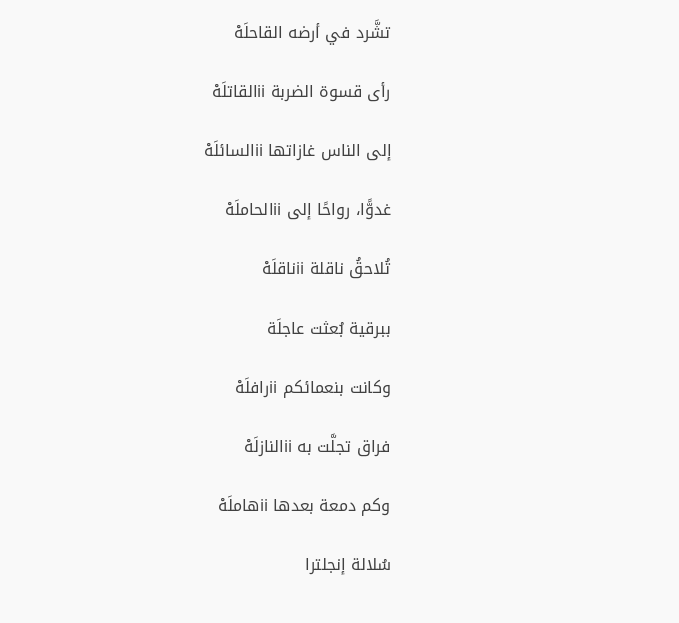تشَّرد في أرضه القاحلَهْ

رأى قسوة الضربة iiالقاتلَهْ

إلى الناس غازاتها iiالسائلَهْ

غدوًّا، رواحًا إلى iiالحاملَهْ

تُلاحقُ ناقلة iiناقلَهْ

ببرقية بُعثت عاجلَة

وكانت بنعمائكم iiرافلَهْ

فراق تجلَّت به iiالنازلَهْ

وكم دمعة بعدها iiهاملَهْ

سُلالة إنجلترا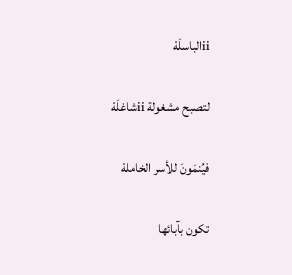iiالباسلَهْ

لتصبح مشغولة iiشاغلَهْ

فيُنمَونَ للأسر الخاملهْ

تكون بآبائها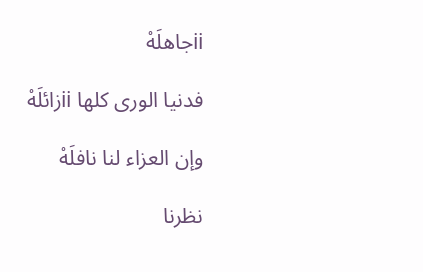iiجاهلَهْ

فدنيا الورى كلها iiزائلَهْ

وإن العزاء لنا نافلَهْ

نظرنا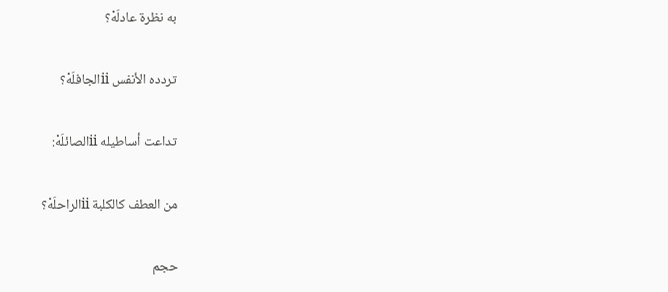به نظرة عادلَهْ؟

تردده الأنفس iiالجافلَهْ؟

تداعت أساطيله iiالصائلَهْ:

من العطف كالكلبة iiالراحلَهْ؟

حجم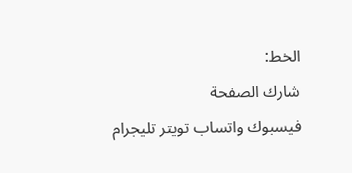الخط:
شارك الصفحة
فيسبوك واتساب تويتر تليجرام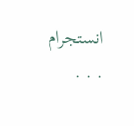انستجرام
. . .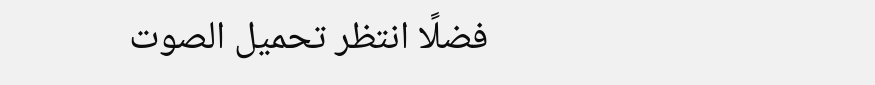فضلًا انتظر تحميل الصوت